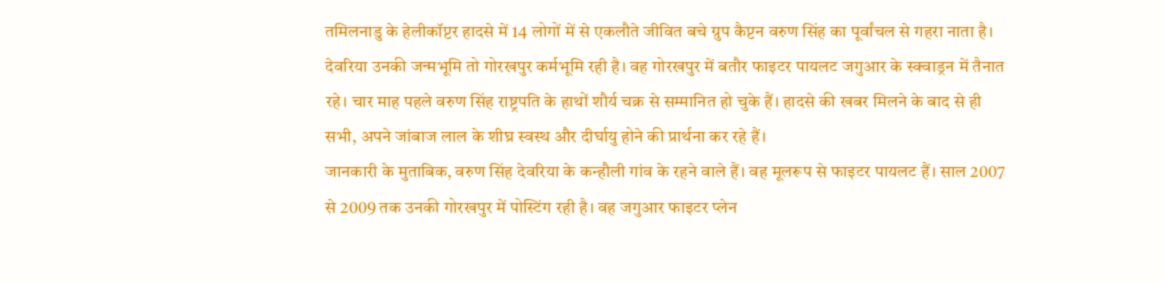तमिलनाडु के हेलीकॉप्टर हादसे में 14 लोगों में से एकलौते जीवित बचे ग्रुप कैप्टन वरुण सिंह का पूर्वांचल से गहरा नाता है। देवरिया उनकी जन्मभूमि तो गोरखपुर कर्मभूमि रही है। वह गोरखपुर में बतौर फाइटर पायलट जगुआर के स्क्वाड्रन में तैनात रहे। चार माह पहले वरुण सिंह राष्ट्रपति के हाथों शौर्य चक्र से सम्मानित हो चुके हैं। हादसे की खबर मिलने के बाद से ही सभी, अपने जांबाज लाल के शीघ्र स्वस्थ और दीर्घायु होने की प्रार्थना कर रहे हैं।
जानकारी के मुताबिक, वरुण सिंह देवरिया के कन्हौली गांव के रहने वाले हैं। वह मूलरूप से फाइटर पायलट हैं। साल 2007 से 2009 तक उनकी गोरखपुर में पोस्टिंग रही है। वह जगुआर फाइटर प्लेन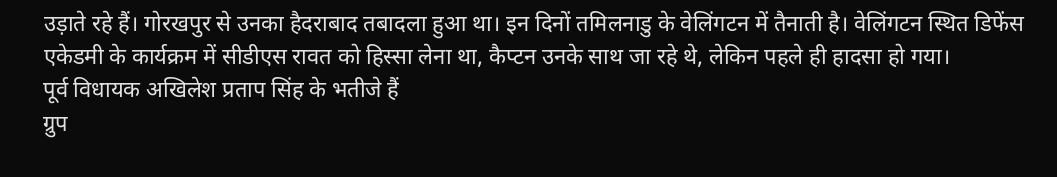उड़ाते रहे हैं। गोरखपुर से उनका हैदराबाद तबादला हुआ था। इन दिनों तमिलनाडु के वेलिंगटन में तैनाती है। वेलिंगटन स्थित डिफेंस एकेडमी के कार्यक्रम में सीडीएस रावत को हिस्सा लेना था, कैप्टन उनके साथ जा रहे थे, लेकिन पहले ही हादसा हो गया।
पूर्व विधायक अखिलेश प्रताप सिंह के भतीजे हैं
ग्रुप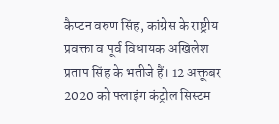कैप्टन वरुण सिंह, कांग्रेस के राष्ट्रीय प्रवक्ता व पूर्व विधायक अखिलेश प्रताप सिंह के भतीजे हैं। 12 अक्तूबर 2020 को फ्लाइंग कंट्रोल सिस्टम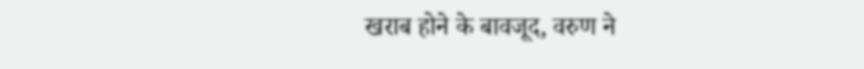खराब होने के बावजूद, वरुण ने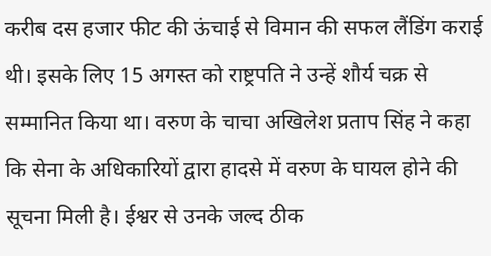करीब दस हजार फीट की ऊंचाई से विमान की सफल लैंडिंग कराई थी। इसके लिए 15 अगस्त को राष्ट्रपति ने उन्हें शौर्य चक्र से सम्मानित किया था। वरुण के चाचा अखिलेश प्रताप सिंह ने कहा कि सेना के अधिकारियों द्वारा हादसे में वरुण के घायल होने की सूचना मिली है। ईश्वर से उनके जल्द ठीक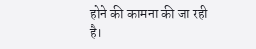होने की कामना की जा रही है।